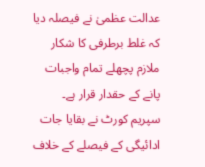عدالت عظمیٰ نے فیصلہ دیا کہ غلط برطرفی کا شکار ملازم پچھلے تمام واجبات پانے کے حقدار قرار ہے۔ سپریم کورٹ نے بقایا جات ادائیگی کے فیصلے کے خلاف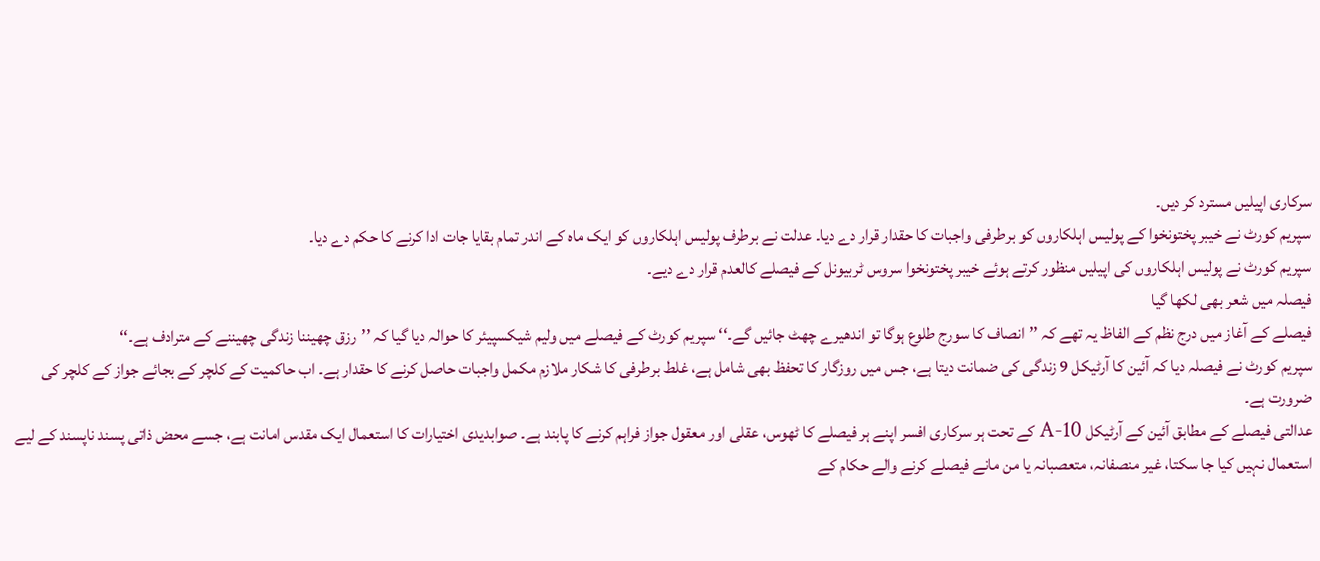سرکاری اپیلیں مسترد کر دیں۔
سپریم کورٹ نے خیبر پختونخوا کے پولیس اہلکاروں کو برطرفی واجبات کا حقدار قرار دے دیا۔ عدلت نے برطرف پولیس اہلکاروں کو ایک ماہ کے اندر تمام بقایا جات ادا کرنے کا حکم دے دیا۔
سپریم کورٹ نے پولیس اہلکاروں کی اپیلیں منظور کرتے ہوئے خیبر پختونخوا سروس ٹربیونل کے فیصلے کالعدم قرار دے دیے۔
فیصلہ میں شعر بھی لکھا گیا
فیصلے کے آغاز میں درج نظم کے الفاظ یہ تھے کہ ’’انصاف کا سورج طلوع ہوگا تو اندھیرے چھٹ جائیں گے۔‘‘ سپریم کورٹ کے فیصلے میں ولیم شیکسپیئر کا حوالہ دیا گیا کہ ’’رزق چھیننا زندگی چھیننے کے مترادف ہے۔‘‘
سپریم کورٹ نے فیصلہ دیا کہ آئین کا آرٹیکل 9 زندگی کی ضمانت دیتا ہے، جس میں روزگار کا تحفظ بھی شامل ہے، غلط برطرفی کا شکار ملازم مکمل واجبات حاصل کرنے کا حقدار ہے۔ اب حاکمیت کے کلچر کے بجائے جواز کے کلچر کی ضرورت ہے۔
عدالتی فیصلے کے مطابق آئین کے آرٹیکل 10-A کے تحت ہر سرکاری افسر اپنے ہر فیصلے کا ٹھوس، عقلی اور معقول جواز فراہم کرنے کا پابند ہے۔ صوابدیدی اختیارات کا استعمال ایک مقدس امانت ہے، جسے محض ذاتی پسند ناپسند کے لیے استعمال نہیں کیا جا سکتا، غیر منصفانہ، متعصبانہ یا من مانے فیصلے کرنے والے حکام کے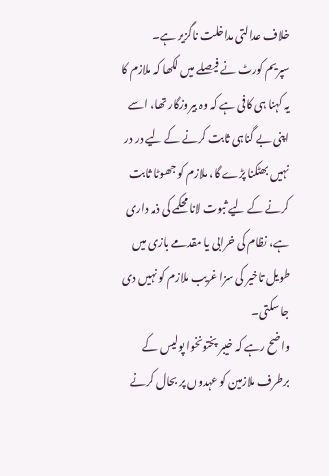خلاف عدالتی مداخلت ناگزیر ہے۔
سپریم کورٹ نے فیصلے میں لکھا کہ ملازم کا یہ کہنا ہی کافی ہے کہ وہ بیروزگار تھا، اسے اپنی بے گناہی ثابت کرنے کے لیے در در نہیں بھٹکنا پڑے گا، ملازم کو جھوٹا ثابت کرنے کے لیے ثبوت لانا محکمے کی ذمہ داری ہے، نظام کی خرابی یا مقدمے بازی میں طویل تاخیر کی سزا غریب ملازم کو نہیں دی جا سکتی۔
واضح رہے کہ خیبر پختونخوا پولیس کے برطرف ملازمین کو عہدوں پر بحال کرنے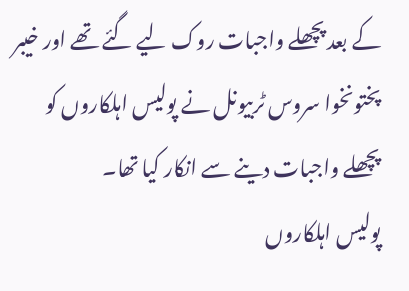کے بعد پچھلے واجبات روک لیے گئے تھے اور خیبر پختونخوا سروس ٹربیونل نے پولیس اہلکاروں کو پچھلے واجبات دینے سے انکار کیا تھا۔
پولیس اہلکاروں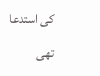کی استدعا تھی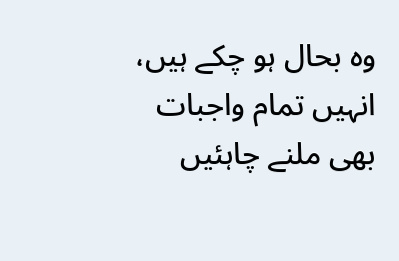وہ بحال ہو چکے ہیں، انہیں تمام واجبات بھی ملنے چاہئیں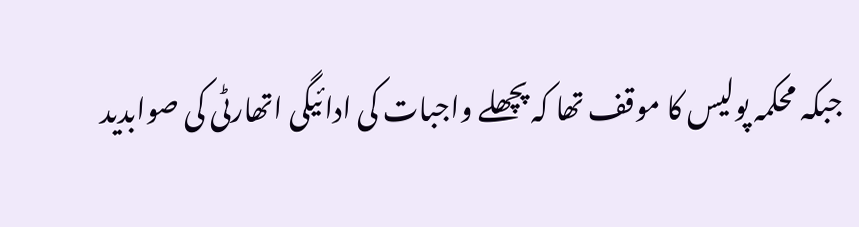جبکہ محکمہ پولیس کا موقف تھا کہ پچھلے واجبات کی ادائیگی اتھارٹی کی صوابدید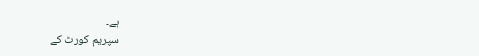ہے۔
سپریم کورٹ کے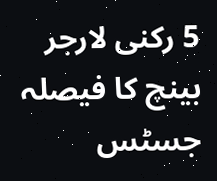5 رکنی لارجر بینچ کا فیصلہ جسٹس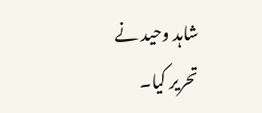شاہد وحید نے تحریر کیا۔